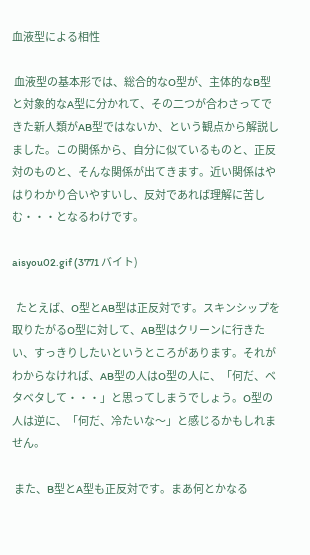血液型による相性

 血液型の基本形では、総合的なO型が、主体的なB型と対象的なA型に分かれて、その二つが合わさってできた新人類がAB型ではないか、という観点から解説しました。この関係から、自分に似ているものと、正反対のものと、そんな関係が出てきます。近い関係はやはりわかり合いやすいし、反対であれば理解に苦しむ・・・となるわけです。

aisyou02.gif (3771 バイト)

  たとえば、O型とAB型は正反対です。スキンシップを取りたがるO型に対して、AB型はクリーンに行きたい、すっきりしたいというところがあります。それがわからなければ、AB型の人はO型の人に、「何だ、ベタベタして・・・」と思ってしまうでしょう。O型の人は逆に、「何だ、冷たいな〜」と感じるかもしれません。

 また、B型とA型も正反対です。まあ何とかなる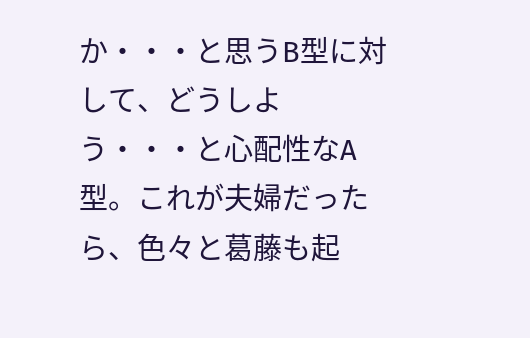か・・・と思うB型に対して、どうしよう・・・と心配性なA型。これが夫婦だったら、色々と葛藤も起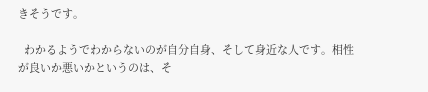きそうです。

  わかるようでわからないのが自分自身、そして身近な人です。相性が良いか悪いかというのは、そ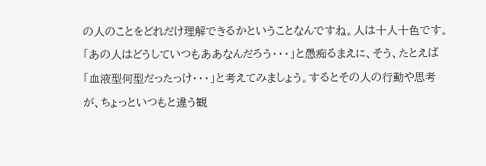の人のことをどれだけ理解できるかということなんですね。人は十人十色です。「あの人はどうしていつもああなんだろう・・・」と愚痴るまえに、そう、たとえば「血液型何型だったっけ・・・」と考えてみましょう。するとその人の行動や思考が、ちょっといつもと違う観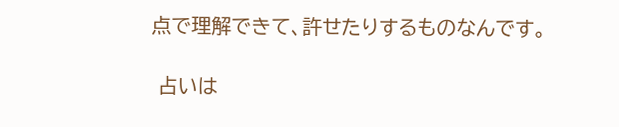点で理解できて、許せたりするものなんです。

 占いは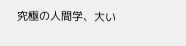究極の人間学、大い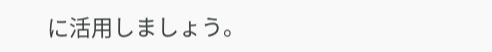に活用しましょう。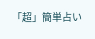「超」簡単占い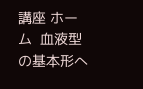講座 ホーム  血液型の基本形へ